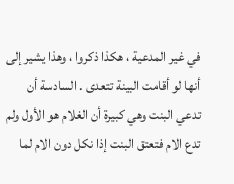في غير المدعية ، هكذا ذكروا ، وهذا يشير إلى أنها لو أقامت البينة تتعدى . السادسة أن
تدعي البنت وهي كبيرة أن الغلام هو الأول ولم تدع الام فتعتق البنت إذا نكل دون الام لما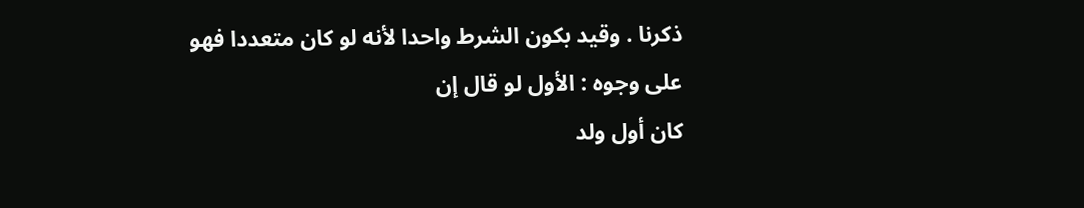ذكرنا . وقيد بكون الشرط واحدا لأنه لو كان متعددا فهو على وجوه : الأول لو قال إن
كان أول ولد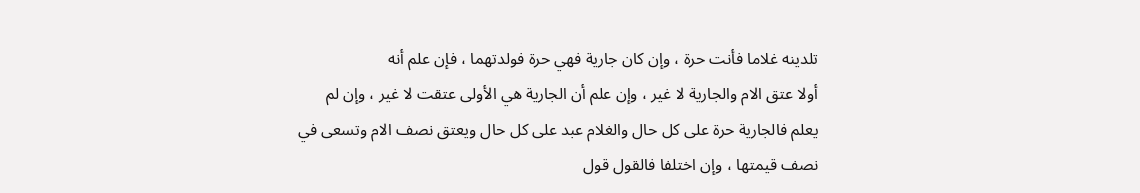تلدينه غلاما فأنت حرة ، وإن كان جارية فهي حرة فولدتهما ، فإن علم أنه
أولا عتق الام والجارية لا غير ، وإن علم أن الجارية هي الأولى عتقت لا غير ، وإن لم
يعلم فالجارية حرة على كل حال والغلام عبد على كل حال ويعتق نصف الام وتسعى في
نصف قيمتها ، وإن اختلفا فالقول قول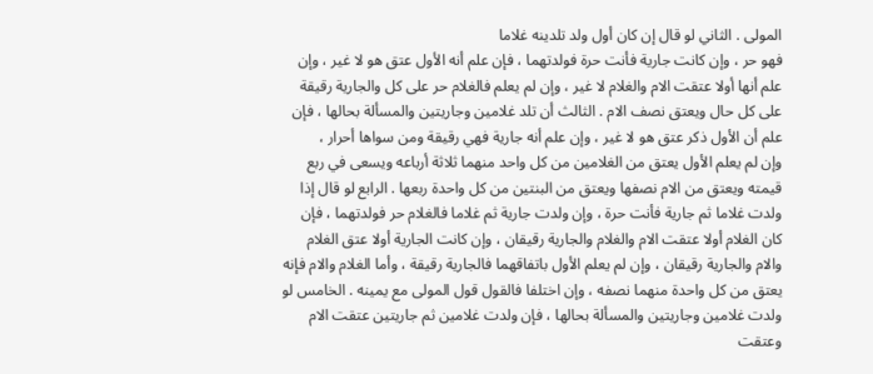المولى . الثاني لو قال إن كان أول ولد تلدينه غلاما
فهو حر ، وإن كانت جارية فأنت حرة فولدتهما ، فإن علم أنه الأول عتق هو لا غير ، وإن
علم أنها أولا عتقت الام والغلام لا غير ، وإن لم يعلم فالغلام حر على كل والجارية رقيقة
على كل حال ويعتق نصف الام . الثالث أن تلد غلامين وجاريتين والمسألة بحالها ، فإن
علم أن الأول ذكر عتق هو لا غير ، وإن علم أنه جارية فهي رقيقة ومن سواها أحرار ،
وإن لم يعلم الأول يعتق من الغلامين من كل واحد منهما ثلاثة أرباعه ويسعى في ربع
قيمته ويعتق من الام نصفها ويعتق من البنتين من كل واحدة ربعها . الرابع لو قال إذا
ولدت غلاما ثم جارية فأنت حرة ، وإن ولدت جارية ثم غلاما فالغلام حر فولدتهما ، فإن
كان الغلام أولا عتقت الام والغلام والجارية رقيقان ، وإن كانت الجارية أولا عتق الغلام
والام والجارية رقيقان ، وإن لم يعلم الأول باتفاقهما فالجارية رقيقة ، وأما الغلام والام فإنه
يعتق من كل واحدة منهما نصفه ، وإن اختلفا فالقول قول المولى مع يمينه . الخامس لو
ولدت غلامين وجاريتين والمسألة بحالها ، فإن ولدت غلامين ثم جاريتين عتقت الام
وعتقت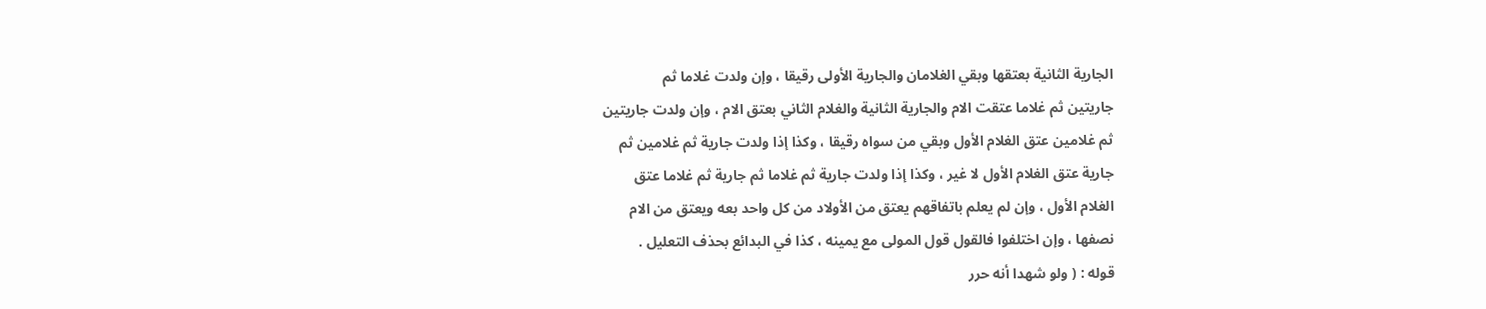الجارية الثانية بعتقها وبقي الغلامان والجارية الأولى رقيقا ، وإن ولدت غلاما ثم
جاريتين ثم غلاما عتقت الام والجارية الثانية والغلام الثاني بعتق الام ، وإن ولدت جاريتين
ثم غلامين عتق الغلام الأول وبقي من سواه رقيقا ، وكذا إذا ولدت جارية ثم غلامين ثم
جارية عتق الغلام الأول لا غير ، وكذا إذا ولدت جارية ثم غلاما ثم جارية ثم غلاما عتق
الغلام الأول ، وإن لم يعلم باتفاقهم يعتق من الأولاد من كل واحد بعه ويعتق من الام
نصفها ، وإن اختلفوا فالقول قول المولى مع يمينه ، كذا في البدائع بحذف التعليل .
قوله : ( ولو شهدا أنه حرر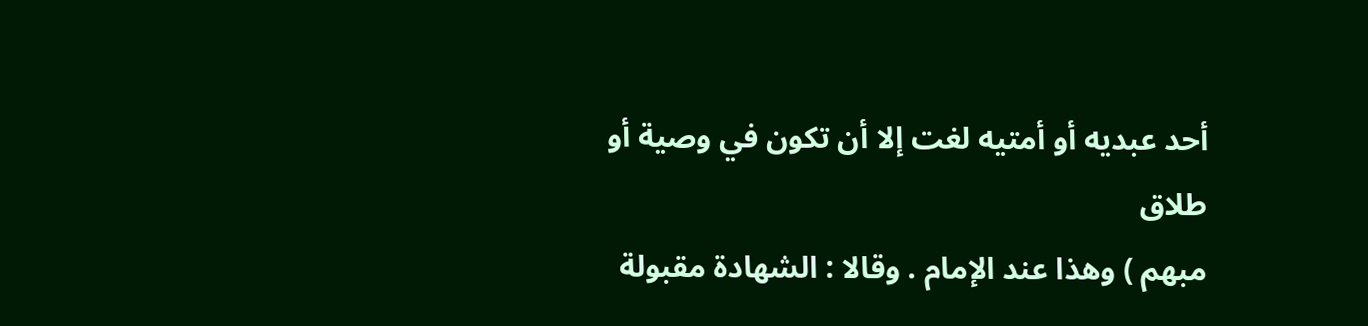أحد عبديه أو أمتيه لغت إلا أن تكون في وصية أو طلاق
مبهم ) وهذا عند الإمام . وقالا : الشهادة مقبولة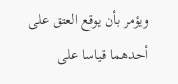ويؤمر بأن يوقع العتق على أحدهما قياسا على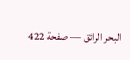البحر الرائق — صفحة 422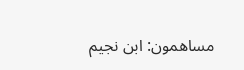مساهمون: ابن نجيم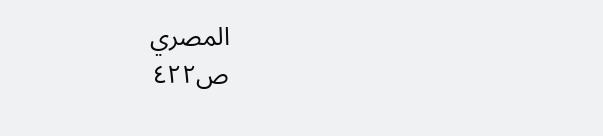المصري
ص٤٢٢